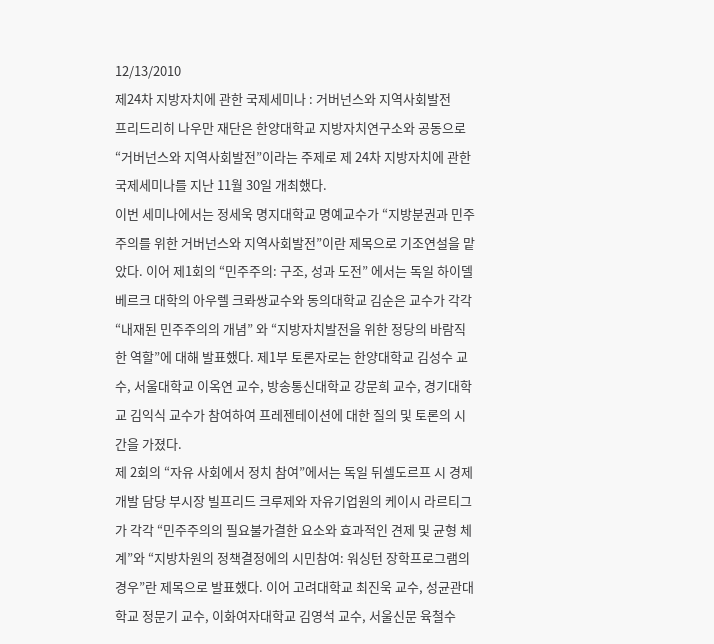12/13/2010
제24차 지방자치에 관한 국제세미나 : 거버넌스와 지역사회발전
프리드리히 나우만 재단은 한양대학교 지방자치연구소와 공동으로“거버넌스와 지역사회발전”이라는 주제로 제 24차 지방자치에 관한 국제세미나를 지난 11월 30일 개최했다.
이번 세미나에서는 정세욱 명지대학교 명예교수가 “지방분권과 민주주의를 위한 거버넌스와 지역사회발전”이란 제목으로 기조연설을 맡았다. 이어 제1회의 “민주주의: 구조, 성과 도전” 에서는 독일 하이델베르크 대학의 아우렐 크롸쌍교수와 동의대학교 김순은 교수가 각각 “내재된 민주주의의 개념” 와 “지방자치발전을 위한 정당의 바람직한 역할”에 대해 발표했다. 제1부 토론자로는 한양대학교 김성수 교수, 서울대학교 이옥연 교수, 방송통신대학교 강문희 교수, 경기대학교 김익식 교수가 참여하여 프레젠테이션에 대한 질의 및 토론의 시간을 가졌다.
제 2회의 “자유 사회에서 정치 참여”에서는 독일 뒤셀도르프 시 경제개발 담당 부시장 빌프리드 크루제와 자유기업원의 케이시 라르티그가 각각 “민주주의의 필요불가결한 요소와 효과적인 견제 및 균형 체계”와 “지방차원의 정책결정에의 시민참여: 워싱턴 장학프로그램의 경우”란 제목으로 발표했다. 이어 고려대학교 최진욱 교수, 성균관대학교 정문기 교수, 이화여자대학교 김영석 교수, 서울신문 육철수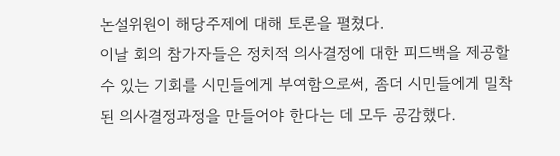논설위원이 해당주제에 대해 토론을 펼쳤다.
이날 회의 참가자들은 정치적 의사결정에 대한 피드백을 제공할 수 있는 기회를 시민들에게 부여함으로써, 좀더 시민들에게 밀착된 의사결정과정을 만들어야 한다는 데 모두 공감했다.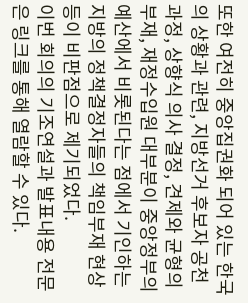또한 여전히 중앙집권화 되어 있는 한국의 상황과 관련, 지방선거 후보자 공천과정, 상향식 의사 결정, 견제와 균형의 부재, 재정수입원 대부분이 중앙정부의 예산에서 비롯된다는 점에서 기인하는 지방의 정책결정자들의 책임부재 현상 등이 비판점으로 제기되었다.
이번 회의의 기조연설과 발표내용 전문은 링크를 통해 열람할 수 있다.